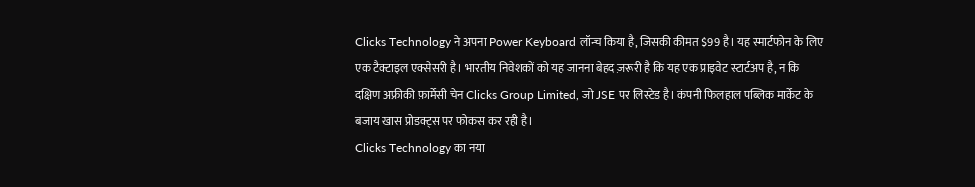Clicks Technology ने अपना Power Keyboard लॉन्च किया है, जिसकी कीमत $99 है। यह स्मार्टफोन के लिए एक टैक्टाइल एक्सेसरी है। भारतीय निवेशकों को यह जानना बेहद ज़रूरी है कि यह एक प्राइवेट स्टार्टअप है, न कि दक्षिण अफ्रीकी फ़ार्मेसी चेन Clicks Group Limited, जो JSE पर लिस्टेड है। कंपनी फिलहाल पब्लिक मार्केट के बजाय खास प्रोडक्ट्स पर फोकस कर रही है।
Clicks Technology का नया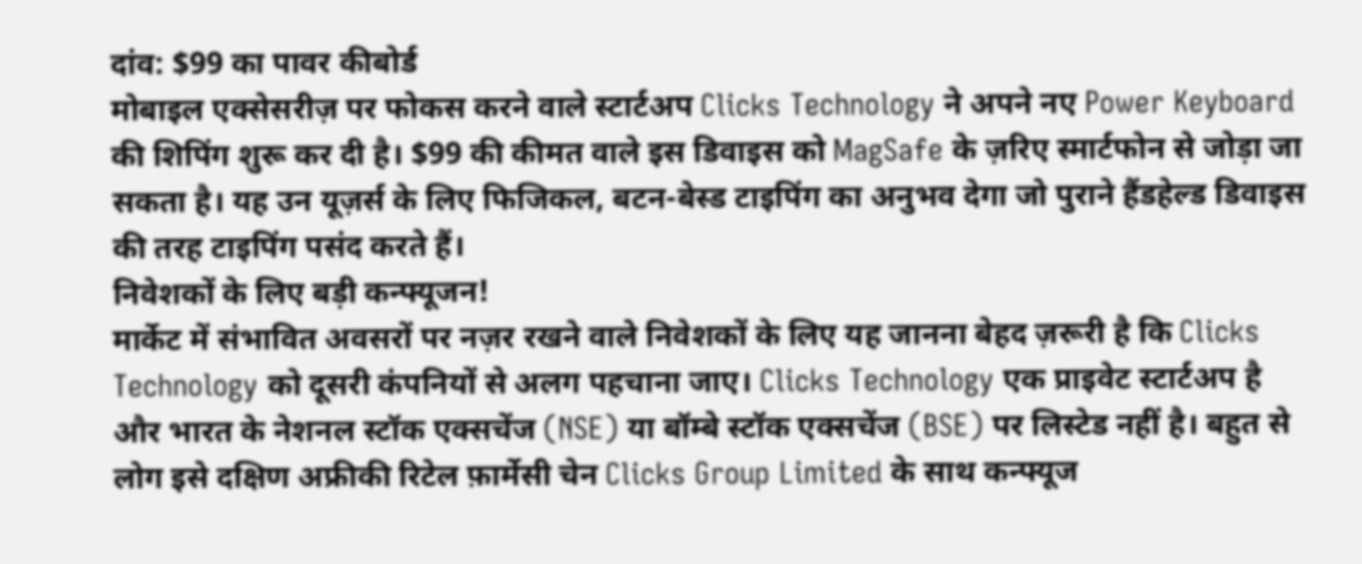दांव: $99 का पावर कीबोर्ड
मोबाइल एक्सेसरीज़ पर फोकस करने वाले स्टार्टअप Clicks Technology ने अपने नए Power Keyboard की शिपिंग शुरू कर दी है। $99 की कीमत वाले इस डिवाइस को MagSafe के ज़रिए स्मार्टफोन से जोड़ा जा सकता है। यह उन यूज़र्स के लिए फिजिकल, बटन-बेस्ड टाइपिंग का अनुभव देगा जो पुराने हैंडहेल्ड डिवाइस की तरह टाइपिंग पसंद करते हैं।
निवेशकों के लिए बड़ी कन्फ्यूजन!
मार्केट में संभावित अवसरों पर नज़र रखने वाले निवेशकों के लिए यह जानना बेहद ज़रूरी है कि Clicks Technology को दूसरी कंपनियों से अलग पहचाना जाए। Clicks Technology एक प्राइवेट स्टार्टअप है और भारत के नेशनल स्टॉक एक्सचेंज (NSE) या बॉम्बे स्टॉक एक्सचेंज (BSE) पर लिस्टेड नहीं है। बहुत से लोग इसे दक्षिण अफ्रीकी रिटेल फ़ार्मेसी चेन Clicks Group Limited के साथ कन्फ्यूज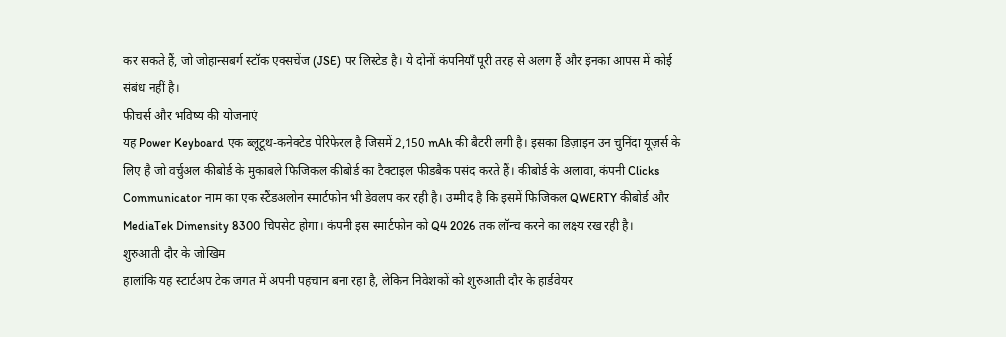कर सकते हैं, जो जोहान्सबर्ग स्टॉक एक्सचेंज (JSE) पर लिस्टेड है। ये दोनों कंपनियाँ पूरी तरह से अलग हैं और इनका आपस में कोई संबंध नहीं है।
फीचर्स और भविष्य की योजनाएं
यह Power Keyboard एक ब्लूटूथ-कनेक्टेड पेरिफेरल है जिसमें 2,150 mAh की बैटरी लगी है। इसका डिज़ाइन उन चुनिंदा यूज़र्स के लिए है जो वर्चुअल कीबोर्ड के मुकाबले फिजिकल कीबोर्ड का टैक्टाइल फीडबैक पसंद करते हैं। कीबोर्ड के अलावा, कंपनी Clicks Communicator नाम का एक स्टैंडअलोन स्मार्टफोन भी डेवलप कर रही है। उम्मीद है कि इसमें फिजिकल QWERTY कीबोर्ड और MediaTek Dimensity 8300 चिपसेट होगा। कंपनी इस स्मार्टफोन को Q4 2026 तक लॉन्च करने का लक्ष्य रख रही है।
शुरुआती दौर के जोखिम
हालांकि यह स्टार्टअप टेक जगत में अपनी पहचान बना रहा है, लेकिन निवेशकों को शुरुआती दौर के हार्डवेयर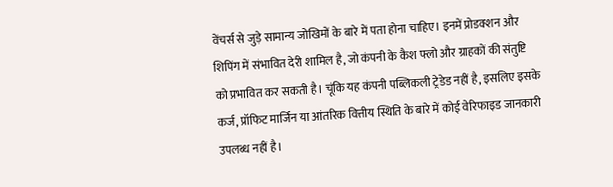वेंचर्स से जुड़े सामान्य जोखिमों के बारे में पता होना चाहिए। इनमें प्रोडक्शन और शिपिंग में संभावित देरी शामिल है, जो कंपनी के कैश फ्लो और ग्राहकों की संतुष्टि को प्रभावित कर सकती है। चूंकि यह कंपनी पब्लिकली ट्रेडेड नहीं है, इसलिए इसके कर्ज, प्रॉफिट मार्जिन या आंतरिक वित्तीय स्थिति के बारे में कोई वेरिफाइड जानकारी उपलब्ध नहीं है।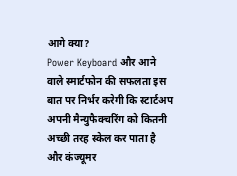आगे क्या?
Power Keyboard और आने वाले स्मार्टफोन की सफलता इस बात पर निर्भर करेगी कि स्टार्टअप अपनी मैन्युफैक्चरिंग को कितनी अच्छी तरह स्केल कर पाता है और कंज्यूमर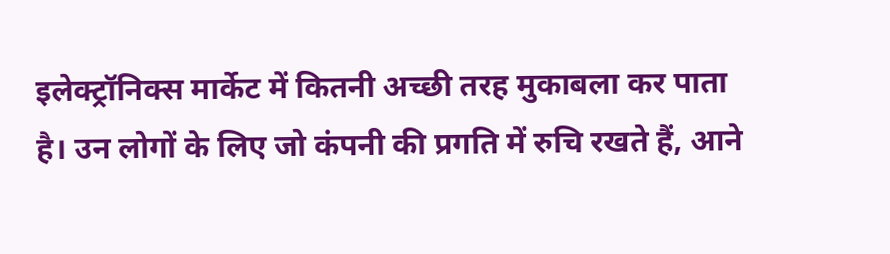इलेक्ट्रॉनिक्स मार्केट में कितनी अच्छी तरह मुकाबला कर पाता है। उन लोगों के लिए जो कंपनी की प्रगति में रुचि रखते हैं, आने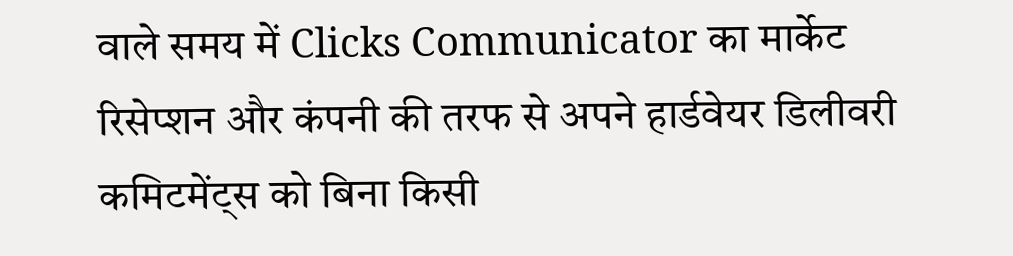वाले समय में Clicks Communicator का मार्केट रिसेप्शन और कंपनी की तरफ से अपने हार्डवेयर डिलीवरी कमिटमेंट्स को बिना किसी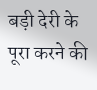बड़ी देरी के पूरा करने की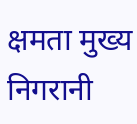क्षमता मुख्य निगरानी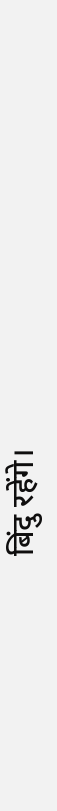बिंदु रहेंगे।